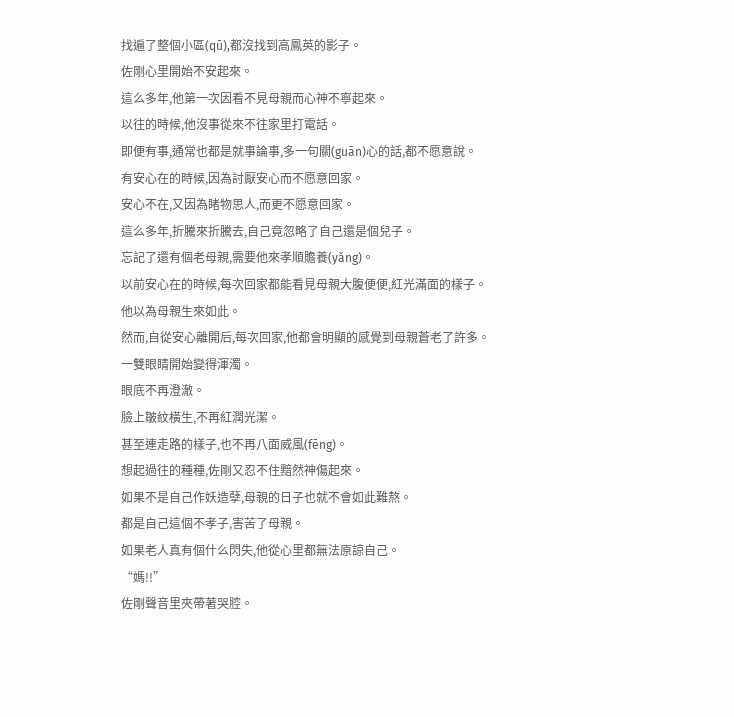找遍了整個小區(qū),都沒找到高鳳英的影子。
佐剛心里開始不安起來。
這么多年,他第一次因看不見母親而心神不寧起來。
以往的時候,他沒事從來不往家里打電話。
即便有事,通常也都是就事論事,多一句關(guān)心的話,都不愿意說。
有安心在的時候,因為討厭安心而不愿意回家。
安心不在,又因為睹物思人,而更不愿意回家。
這么多年,折騰來折騰去,自己竟忽略了自己還是個兒子。
忘記了還有個老母親,需要他來孝順贍養(yǎng)。
以前安心在的時候,每次回家都能看見母親大腹便便,紅光滿面的樣子。
他以為母親生來如此。
然而,自從安心離開后,每次回家,他都會明顯的感覺到母親蒼老了許多。
一雙眼睛開始變得渾濁。
眼底不再澄澈。
臉上皺紋橫生,不再紅潤光潔。
甚至連走路的樣子,也不再八面威風(fēng)。
想起過往的種種,佐剛又忍不住黯然神傷起來。
如果不是自己作妖造孽,母親的日子也就不會如此難熬。
都是自己這個不孝子,害苦了母親。
如果老人真有個什么閃失,他從心里都無法原諒自己。
“媽!!”
佐剛聲音里夾帶著哭腔。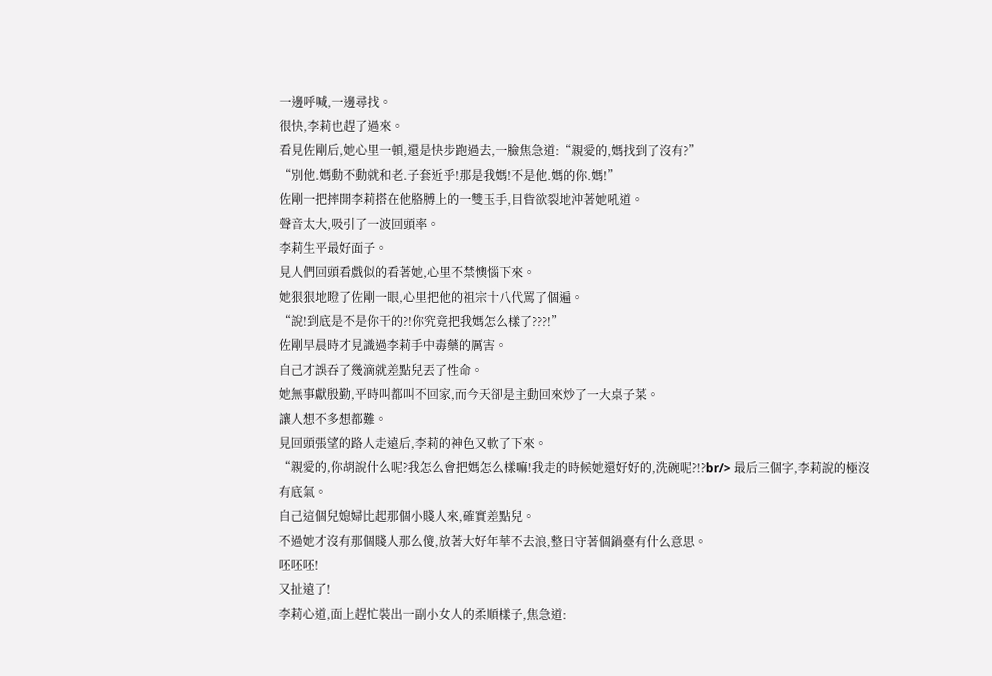一邊呼喊,一邊尋找。
很快,李莉也趕了過來。
看見佐剛后,她心里一頓,還是快步跑過去,一臉焦急道:“親愛的,媽找到了沒有?”
“別他.媽動不動就和老.子套近乎!那是我媽!不是他.媽的你.媽!”
佐剛一把摔開李莉搭在他胳膊上的一雙玉手,目眥欲裂地沖著她吼道。
聲音太大,吸引了一波回頭率。
李莉生平最好面子。
見人們回頭看戲似的看著她,心里不禁懊惱下來。
她狠狠地瞪了佐剛一眼,心里把他的祖宗十八代罵了個遍。
“說!到底是不是你干的?!你究竟把我媽怎么樣了???!”
佐剛早晨時才見識過李莉手中毒藥的厲害。
自己才誤吞了幾滴就差點兒丟了性命。
她無事獻殷勤,平時叫都叫不回家,而今天卻是主動回來炒了一大桌子菜。
讓人想不多想都難。
見回頭張望的路人走遠后,李莉的神色又軟了下來。
“親愛的,你胡說什么呢?我怎么會把媽怎么樣嘛!我走的時候她還好好的,洗碗呢?!?br/> 最后三個字,李莉說的極沒有底氣。
自己這個兒媳婦比起那個小賤人來,確實差點兒。
不過她才沒有那個賤人那么傻,放著大好年華不去浪,整日守著個鍋臺有什么意思。
呸呸呸!
又扯遠了!
李莉心道,面上趕忙裝出一副小女人的柔順樣子,焦急道: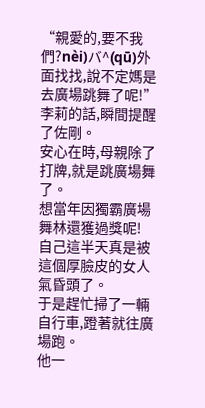“親愛的,要不我們?nèi)バ^(qū)外面找找,說不定媽是去廣場跳舞了呢!”
李莉的話,瞬間提醒了佐剛。
安心在時,母親除了打牌,就是跳廣場舞了。
想當年因獨霸廣場舞林還獲過獎呢!
自己這半天真是被這個厚臉皮的女人氣昏頭了。
于是趕忙掃了一輛自行車,蹬著就往廣場跑。
他一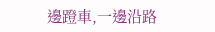邊蹬車,一邊沿路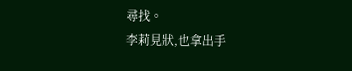尋找。
李莉見狀,也拿出手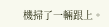機掃了一輛跟上。